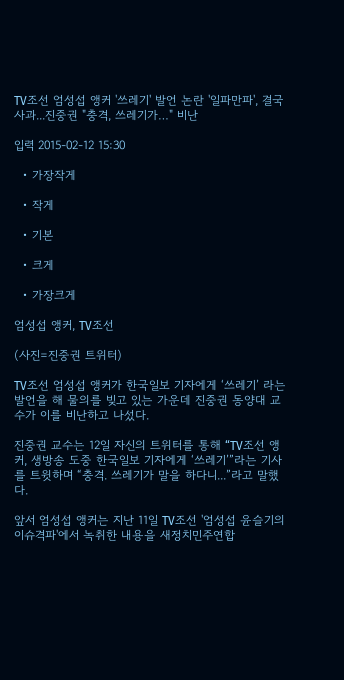TV조선 엄성섭 앵커 '쓰레기' 발언 논란 '일파만파', 결국 사과...진중권 "충격, 쓰레기가…" 비난

입력 2015-02-12 15:30

  • 가장작게

  • 작게

  • 기본

  • 크게

  • 가장크게

엄성섭 앵커, TV조선

(사진=진중권 트위터)

TV조선 엄성섭 앵커가 한국일보 기자에게 ‘쓰레기’ 라는 발언을 해 물의를 빚고 있는 가운데 진중권 동양대 교수가 이를 비난하고 나섰다.

진중권 교수는 12일 자신의 트위터를 통해 “TV조선 앵커, 생방송 도중 한국일보 기자에게 ‘쓰레기’”라는 기사를 트윗하며 “충격. 쓰레기가 말을 하다니...”라고 말했다.

앞서 엄성섭 앵커는 지난 11일 TV조선 '엄성섭 윤슬기의 이슈격파'에서 녹취한 내용을 새정치민주연합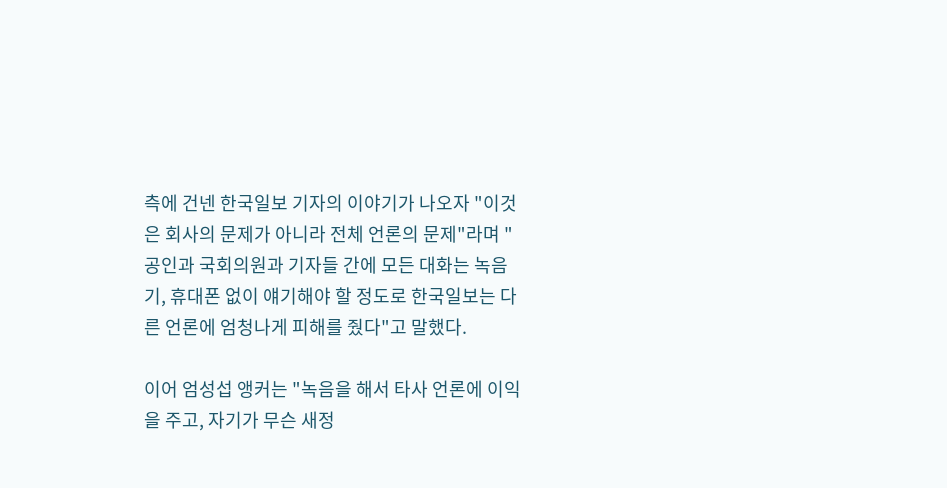측에 건넨 한국일보 기자의 이야기가 나오자 "이것은 회사의 문제가 아니라 전체 언론의 문제"라며 "공인과 국회의원과 기자들 간에 모든 대화는 녹음기, 휴대폰 없이 얘기해야 할 정도로 한국일보는 다른 언론에 엄청나게 피해를 줬다"고 말했다.

이어 엄성섭 앵커는 "녹음을 해서 타사 언론에 이익을 주고, 자기가 무슨 새정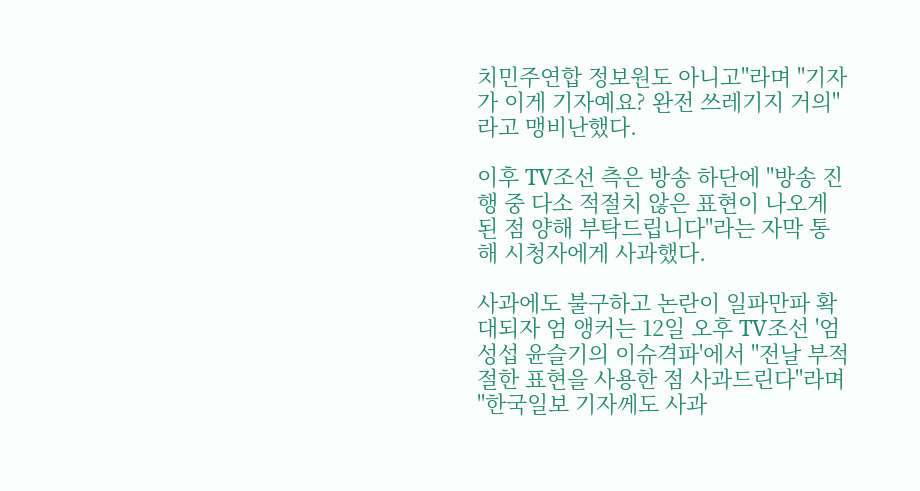치민주연합 정보원도 아니고"라며 "기자가 이게 기자예요? 완전 쓰레기지 거의"라고 맹비난했다.

이후 TV조선 측은 방송 하단에 "방송 진행 중 다소 적절치 않은 표현이 나오게 된 점 양해 부탁드립니다"라는 자막 통해 시청자에게 사과했다.

사과에도 불구하고 논란이 일파만파 확대되자 엄 앵커는 12일 오후 TV조선 '엄성섭 윤슬기의 이슈격파'에서 "전날 부적절한 표현을 사용한 점 사과드린다"라며 "한국일보 기자께도 사과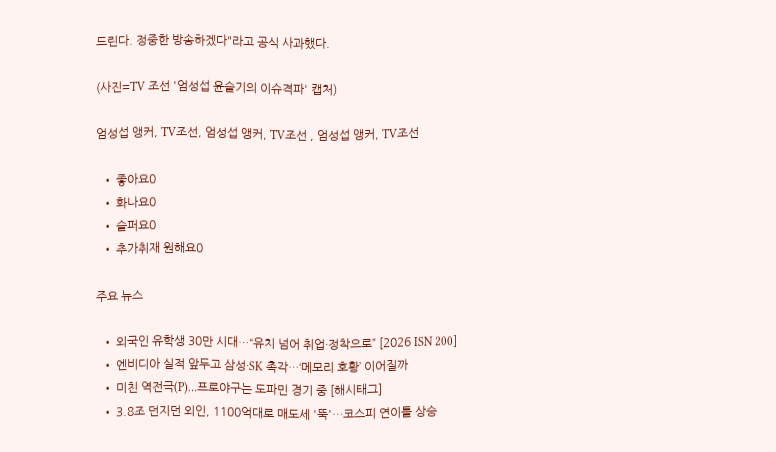드린다. 정중한 방송하겠다"라고 공식 사과했다.

(사진=TV 조선 '엄성섭 윤슬기의 이슈격파' 캡처)

엄성섭 앵커, TV조선, 엄성섭 앵커, TV조선 , 엄성섭 앵커, TV조선

  • 좋아요0
  • 화나요0
  • 슬퍼요0
  • 추가취재 원해요0

주요 뉴스

  • 외국인 유학생 30만 시대…“유치 넘어 취업·정착으로” [2026 ISN 200]
  • 엔비디아 실적 앞두고 삼성·SK 촉각…‘메모리 호황’ 이어질까
  • 미친 역전극(P)…프로야구는 도파민 경기 중 [해시태그]
  • 3.8조 던지던 외인, 1100억대로 매도세 '뚝'…코스피 연이틀 상승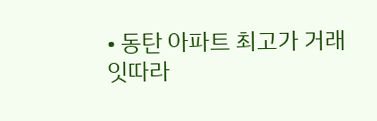• 동탄 아파트 최고가 거래 잇따라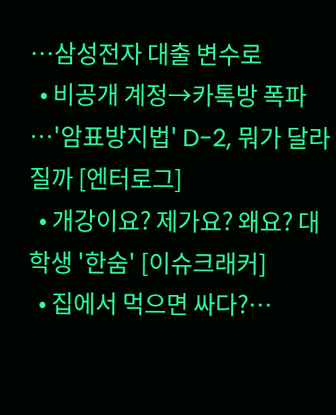⋯삼성전자 대출 변수로
  • 비공개 계정→카톡방 폭파⋯'암표방지법' D-2, 뭐가 달라질까 [엔터로그]
  • 개강이요? 제가요? 왜요? 대학생 '한숨' [이슈크래커]
  • 집에서 먹으면 싸다?…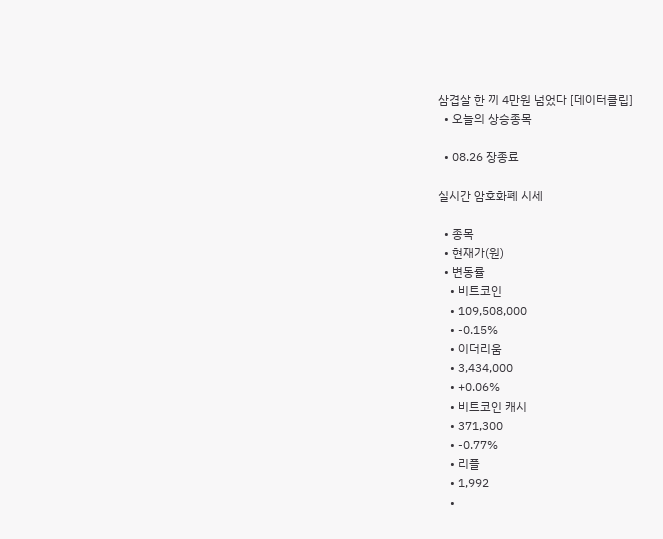삼겹살 한 끼 4만원 넘었다 [데이터클립]
  • 오늘의 상승종목

  • 08.26 장종료

실시간 암호화폐 시세

  • 종목
  • 현재가(원)
  • 변동률
    • 비트코인
    • 109,508,000
    • -0.15%
    • 이더리움
    • 3,434,000
    • +0.06%
    • 비트코인 캐시
    • 371,300
    • -0.77%
    • 리플
    • 1,992
    •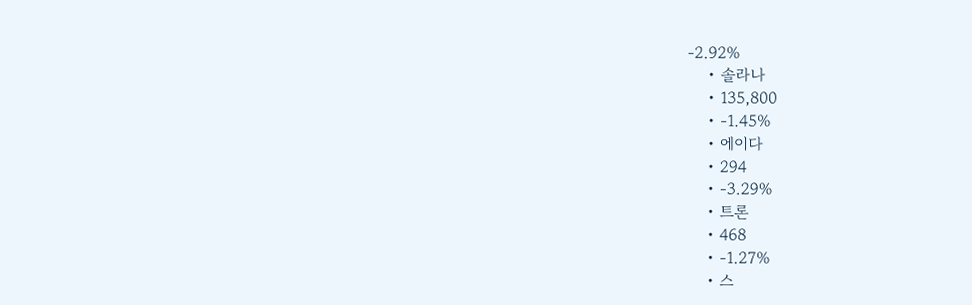-2.92%
    • 솔라나
    • 135,800
    • -1.45%
    • 에이다
    • 294
    • -3.29%
    • 트론
    • 468
    • -1.27%
    • 스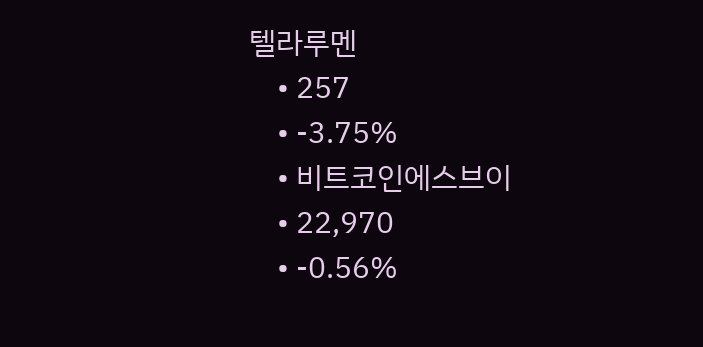텔라루멘
    • 257
    • -3.75%
    • 비트코인에스브이
    • 22,970
    • -0.56%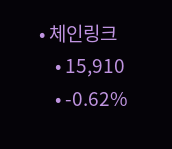• 체인링크
    • 15,910
    • -0.62%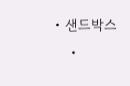• 샌드박스
    •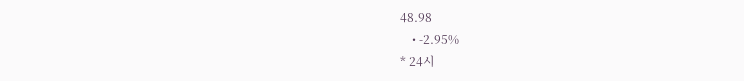48.98
    • -2.95%
* 24시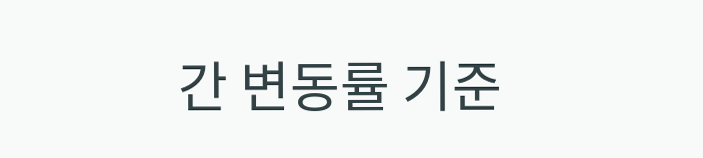간 변동률 기준